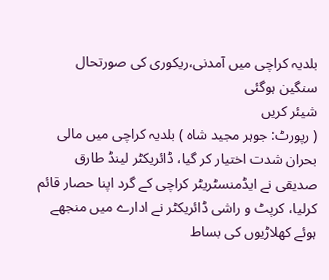بلدیہ کراچی میں آمدنی،ریکوری کی صورتحال سنگین ہوگئی
شیئر کریں
( رپورٹ: جوہر مجید شاہ ) بلدیہ کراچی میں مالی بحران شدت اختیار کر گیا، ڈائریکٹر لینڈ طارق صدیقی نے ایڈمنسٹریٹر کراچی کے گرد اپنا حصار قائم کرلیا، کرپٹ و راشی ڈائریکٹر نے ادارے میں منجھے ہوئے کھلاڑیوں کی بساط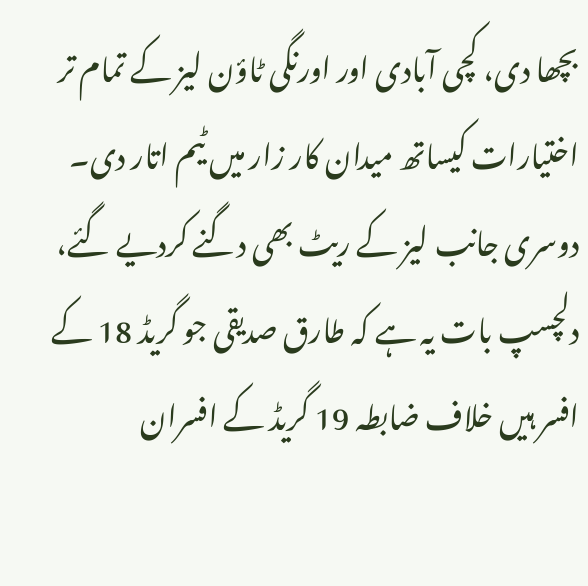بچھا دی، کچی آبادی اور اورنگی ٹاؤن لیز کے تمام تر اختیارات کیساتھ میدان کار زار میں ٹیم اتار دی۔ دوسری جانب لیز کے ریٹ بھی دگنے کردیے گئے، دلچسپ بات یہ ہے کہ طارق صدیقی جو گریڈ 18 کے افسر ہیں خلاف ضابطہ 19 گریڈ کے افسران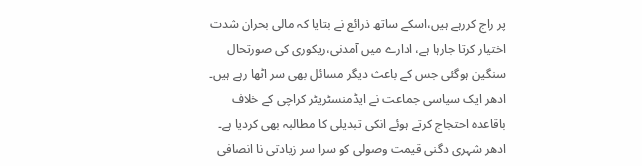پر راج کررہے ہیں،اسکے ساتھ ذرائع نے بتایا کہ مالی بحران شدت اختیار کرتا جارہا ہے، ادارے میں آمدنی،ریکوری کی صورتحال سنگین ہوگئی جس کے باعث دیگر مسائل بھی سر اٹھا رہے ہیں۔ ادھر ایک سیاسی جماعت نے ایڈمنسٹریٹر کراچی کے خلاف باقاعدہ احتجاج کرتے ہوئے انکی تبدیلی کا مطالبہ بھی کردیا ہے۔ ادھر شہری دگنی قیمت وصولی کو سرا سر زیادتی نا انصافی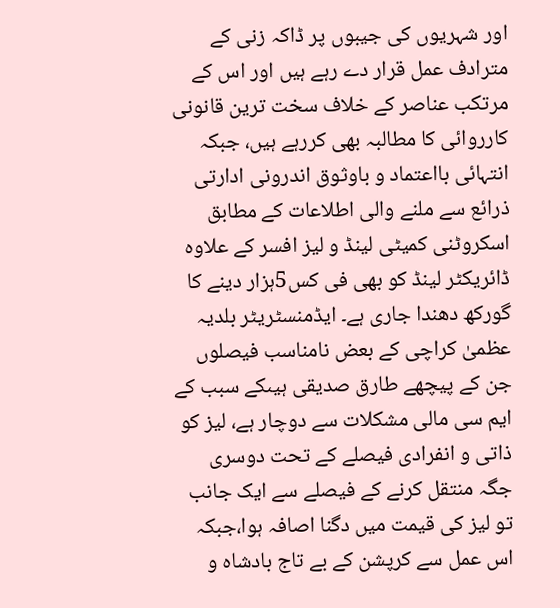اور شہریوں کی جیبوں پر ڈاکہ زنی کے مترادف عمل قرار دے رہے ہیں اور اس کے مرتکب عناصر کے خلاف سخت ترین قانونی کارروائی کا مطالبہ بھی کررہے ہیں، جبکہ انتہائی بااعتماد و باوثوق اندرونی ادارتی ذرائع سے ملنے والی اطلاعات کے مطابق اسکروٹنی کمیٹی لینڈ و لیز افسر کے علاوہ ڈائریکٹر لینڈ کو بھی فی کس5ہزار دینے کا گورکھ دھندا جاری ہے۔ ایڈمنسٹریٹر بلدیہ عظمیٰ کراچی کے بعض نامناسب فیصلوں جن کے پیچھے طارق صدیقی ہیںکے سبب کے ایم سی مالی مشکلات سے دوچار ہے، لیز کو ذاتی و انفرادی فیصلے کے تحت دوسری جگہ منتقل کرنے کے فیصلے سے ایک جانب تو لیز کی قیمت میں دگنا اصافہ ہوا،جبکہ اس عمل سے کرپشن کے بے تاج بادشاہ و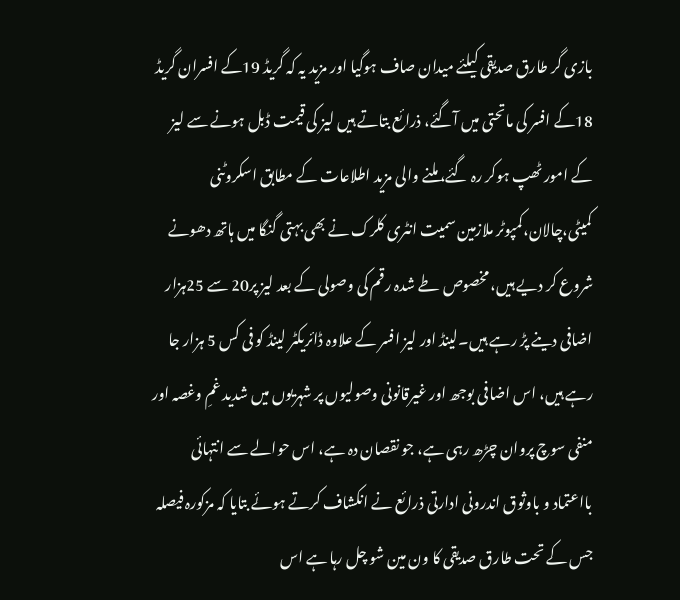بازی گر طارق صدیقی کیلئے میدان صاف ہوگیا اور مزید یہ کہ گریڈ 19کے افسران گریڈ 18کے افسر کی ماتحتی میں آگئے، ذرائع بتاتے ہیں لیز کی قیمت ڈبل ہونے سے لیز کے امور ٹھپ ہوکر رہ گئے، ملنے والی مزید اطلاعات کے مطابق اسکروٹنی کمیٹی،چالان،کمپوٹر ملازمین سمیت انٹری کلرک نے بھی بہتی گنگا میں ہاتھ دھونے شروع کر دیے ہیں، مخصوص طے شدہ رقم کی وصولی کے بعد لیز پر20 سے 25ہزار اضافی دینے پڑ رہے ہیں۔لینڈ اور لیز افسر کے علاوہ ڈائریکٹر لینڈ کو فی کس 5 ہزار جا رہے ہیں، اس اضافی بوجھ اور غیرقانونی وصولیوں پر شہریوں میں شدید غمِ وغصہ اور منفی سوچ پروان چڑھ رہی ہے، جو نقصان دہ ہے، اس حوالے سے انتہائی بااعتماد و باوثوق اندرونی ادارتی ذرائع نے انکشاف کرتے ہوئے بتایا کہ مزکورہ فیصلہ جس کے تحت طارق صدیقی کا ون مین شو چل رہا ہے اس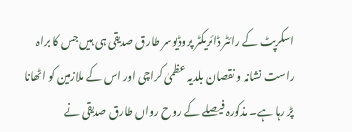اسکرپٹ کے رائٹر ڈائریکٹر پروڈیوسر طارق صدیقی ہی ہیں جس کا براہ راست نشانہ و نقصان بلدیہ عظمیٰ کراچی اور اس کے ملازمین کو اٹھانا پڑ رہا ہے۔ مذکورہ فیصلے کے روح رواں طارق صدیقی نے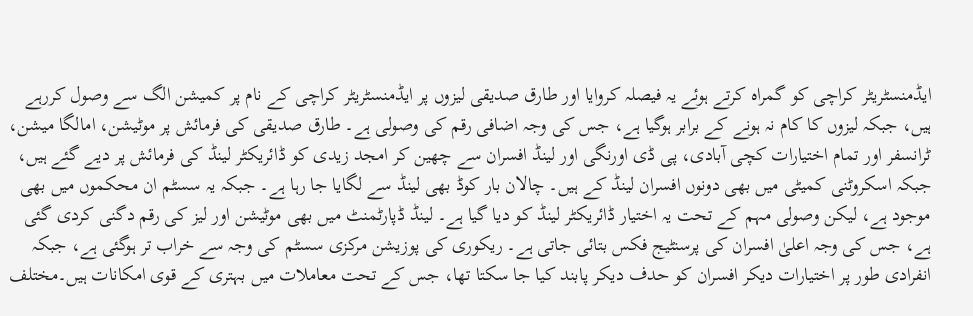ایڈمنسٹریٹر کراچی کو گمراہ کرتے ہوئے یہ فیصلہ کروایا اور طارق صدیقی لیزوں پر ایڈمنسٹریٹر کراچی کے نام پر کمیشن الگ سے وصول کررہے ہیں، جبکہ لیزوں کا کام نہ ہونے کے برابر ہوگیا ہے، جس کی وجہ اضافی رقم کی وصولی ہے۔ طارق صدیقی کی فرمائش پر موٹیشن، امالگا میشن، ٹرانسفر اور تمام اختیارات کچی آبادی، پی ڈی اورنگی اور لینڈ افسران سے چھین کر امجد زیدی کو ڈائریکٹر لینڈ کی فرمائش پر دیے گئے ہیں، جبکہ اسکروٹنی کمیٹی میں بھی دونوں افسران لینڈ کے ہیں۔ چالان بار کوڈ بھی لینڈ سے لگایا جا رہا ہے۔ جبکہ یہ سسٹم ان محکموں میں بھی موجود ہے، لیکن وصولی مہم کے تحت یہ اختیار ڈائریکٹر لینڈ کو دیا گیا ہے۔ لینڈ ڈپارٹمنٹ میں بھی موٹیشن اور لیز کی رقم دگنی کردی گئی ہے، جس کی وجہ اعلیٰ افسران کی پرسنٹیج فکس بتائی جاتی ہے۔ ریکوری کی پوزیشن مرکزی سسٹم کی وجہ سے خراب تر ہوگئی ہے، جبکہ انفرادی طور پر اختیارات دیکر افسران کو حدف دیکر پابند کیا جا سکتا تھا، جس کے تحت معاملات میں بہتری کے قوی امکانات ہیں۔مختلف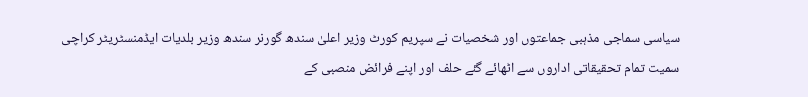سیاسی سماجی مذہبی جماعتوں اور شخصیات نے سپریم کورٹ وزیر اعلیٰ سندھ گورنر سندھ وزیر بلدیات ایڈمنسٹریٹر کراچی سمیت تمام تحقیقاتی اداروں سے اٹھائے گئے حلف اور اپنے فرائض منصبی کے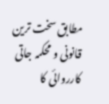مطابق سخت ترین قانونی و محکمہ جاتی کارروائی کا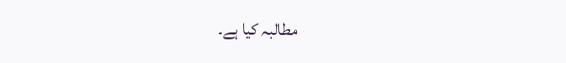مطالبہ کیا ہے۔